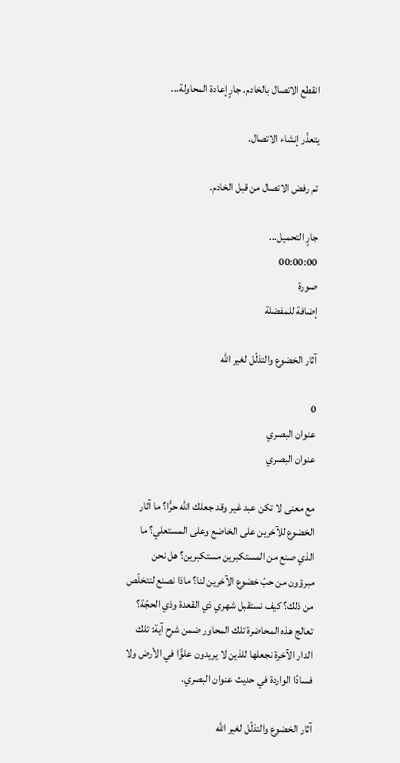انقطع الاتصال بالخادم. جارٍ إعادة المحاولة...

يتعذّر إنشاء الاتصال.

تم رفض الاتصال من قبل الخادم.

جارٍ التحميل...
00:00:00
صورة
إضافة للمفضلة

آثار الخضوع والتذلّل لغير الله

0
عنوان البصري
عنوان البصري

مع معنى لا تكن عبد غير وقد جعلك الله حرًّا؟ ما آثار الخضوع للآخرين على الخاضع وعلى المستعلي؟ ما الذي صنع من المستكبرين مستكبرين؟ هل نحن مبرؤون من حبّ خضوع الآخرين لنا؟ ماذا نصنع لنتخلّص من ذلك؟ كيف نستقبل شهري ذي القعدة وذي الحجّة؟ تعالج هذه المحاضرة تلك المحاور ضمن شرح آية: تلك الدار الآخرة نجعلها للذين لا يريدون علوًّا في الأرض ولا فسادًا الواردة في حديث عنوان البصري.

آثار الخضوع والتذلّل لغير الله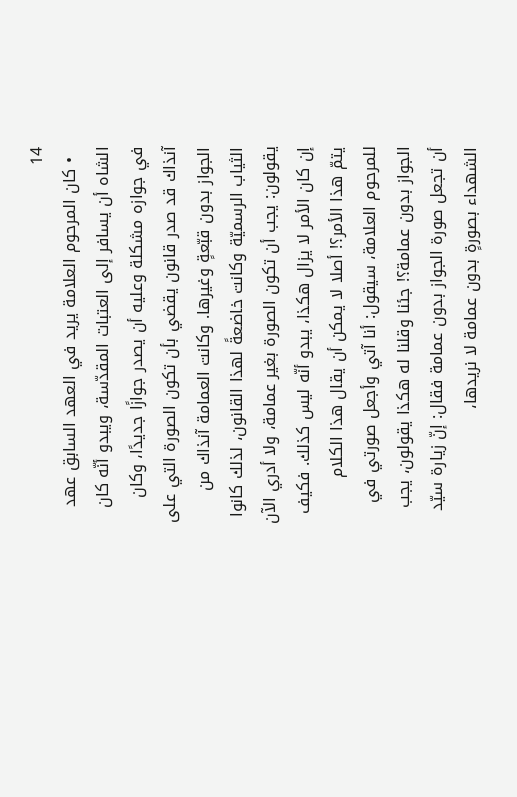14
  • كان المرحوم العلامة يريد في العهد السابق عهد الشاه أن يسافر إلى العتبات المقدّسة، ويبدو أنّه كان في جوازه مشكلة وعليه أن يصدر جوازًا جديدًا، وكان آنذاك قد صدر قانون يقضي بأن تكون الصورة التي على الجواز بدون قبّعةٍ وغيرها. وكانت العمامة آنذاك من الثياب الرسميّة وكانت خاضعةً لهذا القانون، لذلك كانوا يقولون: يجب أن تكون الصورة بغير عمامة، ولا أدري الآن إن كان الأمر لا يزال هكذا، يبدو أنّه ليس كذلك. فكيف يتمّ هذا الأمر؟! أصلا لا يمكن أن يقال هذا الكلام للمرحوم العلامة، سيقول: أنا آتي وأجعل صورتي في الجواز بدون عمامة؟! جئنا وقلنا له هكذا يقولون، يجب أن تجعل صورة الجواز بدون عمامة فقال: إنّ زيارة سيّد الشهداء بصورةٍ بدون عمامة لا نريدها،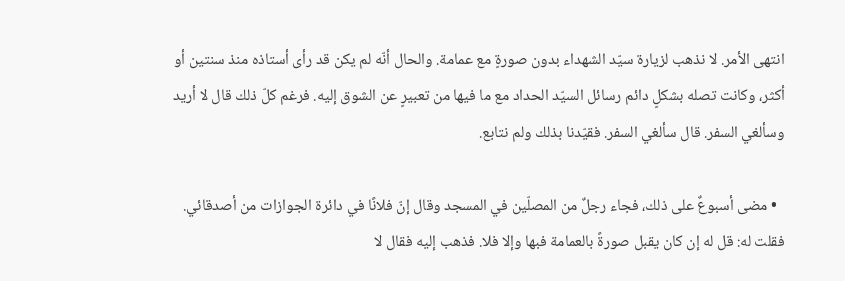انتهى الأمر. لا نذهب لزيارة سيّد الشهداء بدون صورةٍ مع عمامة. والحال أنّه لم يكن قد رأى أستاذه منذ سنتين أو أكثر، وكانت تصله بشكلٍ دائم رسائل السيّد الحداد مع ما فيها من تعبيرٍ عن الشوق إليه. فرغم كلّ ذلك قال لا أريد وسألغي السفر. قال سألغي السفر. فقيّدنا بذلك ولم نتابع.

  • مضى أسبوعٌ على ذلك، فجاء رجلٌ من المصلّين في المسجد وقال إنّ فلانًا في دائرة الجوازات من أصدقائي. فقلت له: قل له إن كان يقبل صورةً بالعمامة فبها وإلا فلا. فذهب إليه فقال لا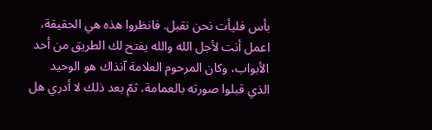بأس فليأت نحن نقبل. فانظروا هذه هي الحقيقة، اعمل أنت لأجل الله والله يفتح لك الطريق من أحد الأبواب، وكان المرحوم العلامة آنذاك هو الوحيد الذي قبلوا صورته بالعمامة، ثمّ بعد ذلك لا أدري هل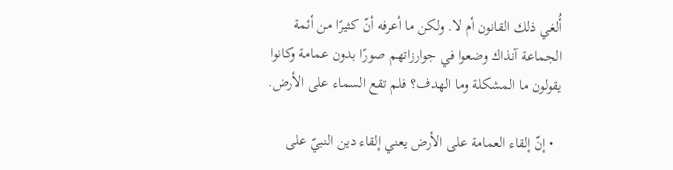أُلغي ذلك القانون أم لا. ولكن ما أعرفه أنّ كثيرًا من أئمة الجماعة آنذاك وضعوا في جوارزاتهم صورًا بدون عمامة وكانوا يقولون ما المشكلة وما الهدف؟ فلم تقع السماء على الأرض.

  • إنّ إلقاء العمامة على الأرض يعني إلقاء دين النبيّ على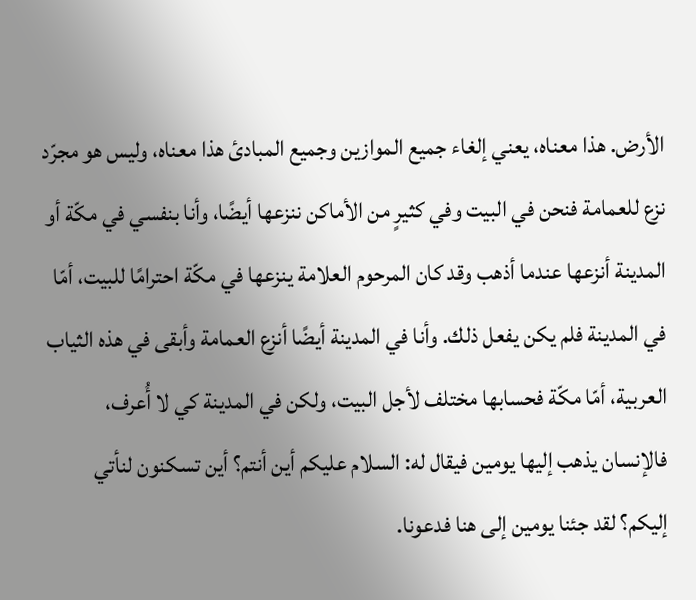الأرض. هذا معناه، يعني إلغاء جميع الموازين وجميع المبادئ هذا معناه، وليس هو مجرّد نزع للعمامة فنحن في البيت وفي كثيرٍ من الأماكن ننزعها أيضًا، وأنا بنفسي في مكّة أو المدينة أنزعها عندما أذهب وقد كان المرحوم العلامة ينزعها في مكّة احترامًا للبيت، أمّا في المدينة فلم يكن يفعل ذلك. وأنا في المدينة أيضًا أنزع العمامة وأبقى في هذه الثياب العربية، أمّا مكّة فحسابها مختلف لأجل البيت، ولكن في المدينة كي لا أُعرف، فالإنسان يذهب إليها يومين فيقال له: السلام عليكم أين أنتم؟ أين تسكنون لنأتي إليكم؟ لقد جئنا يومين إلى هنا فدعونا.